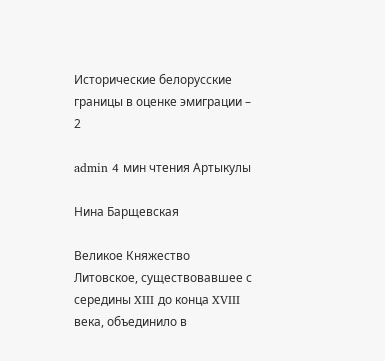Исторические белорусские границы в оценке эмиграции – 2

admin 4 мин чтения Артыкулы

Нина Барщевская

Великое Княжество Литовское, существовавшее с середины XIII до конца XVIII века, объединило в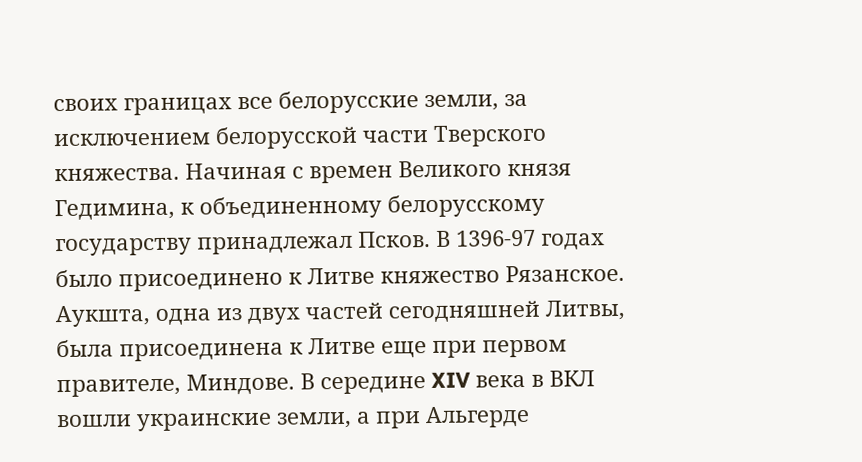своих границах все белорусские земли, за исключением белорусской части Тверского княжества. Начиная с времен Великого князя Гедимина, к объединенному белорусскому государству принадлежал Псков. В 1396-97 годах было присоединено к Литве княжество Рязанское. Аукшта, одна из двух частей сегодняшней Литвы, была присоединена к Литве еще при первом правителе, Миндове. В середине XIV века в ВКЛ вошли украинские земли, а при Альгерде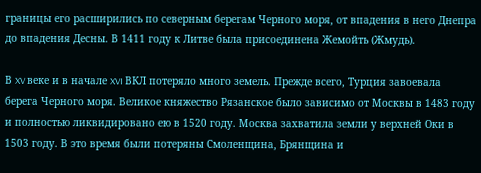границы его расширились по северным берегам Черного моря, от впадения в него Днепра до впадения Десны. В 1411 году к Литве была присоединена Жемойть (Жмудь).

В XV веке и в начале XVI ВКЛ потеряло много земель. Прежде всего, Турция завоевала берега Черного моря. Великое княжество Рязанское было зависимо от Москвы в 1483 году и полностью ликвидировано ею в 1520 году. Москва захватила земли у верхней Оки в 1503 году. В это время были потеряны Смоленщина, Брянщина и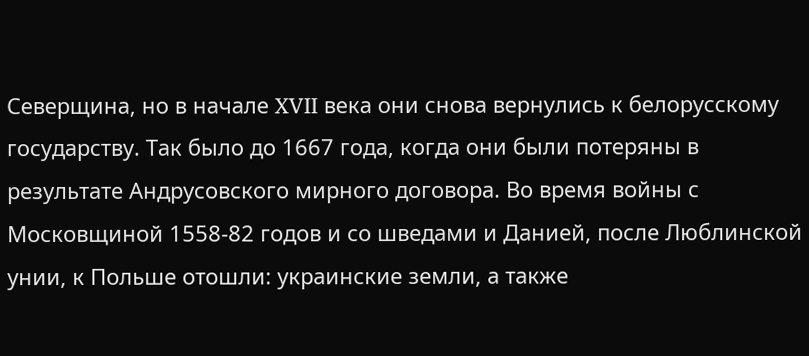Северщина, но в начале XVII века они снова вернулись к белорусскому государству. Так было до 1667 года, когда они были потеряны в результате Андрусовского мирного договора. Во время войны с Московщиной 1558-82 годов и со шведами и Данией, после Люблинской унии, к Польше отошли: украинские земли, а также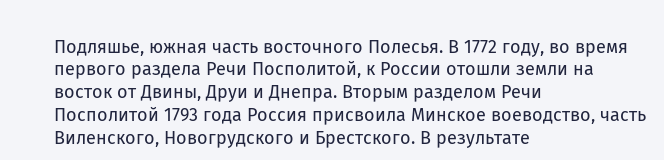Подляшье, южная часть восточного Полесья. В 1772 году, во время первого раздела Речи Посполитой, к России отошли земли на восток от Двины, Друи и Днепра. Вторым разделом Речи Посполитой 1793 года Россия присвоила Минское воеводство, часть Виленского, Новогрудского и Брестского. В результате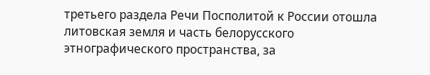третьего раздела Речи Посполитой к России отошла литовская земля и часть белорусского этнографического пространства, за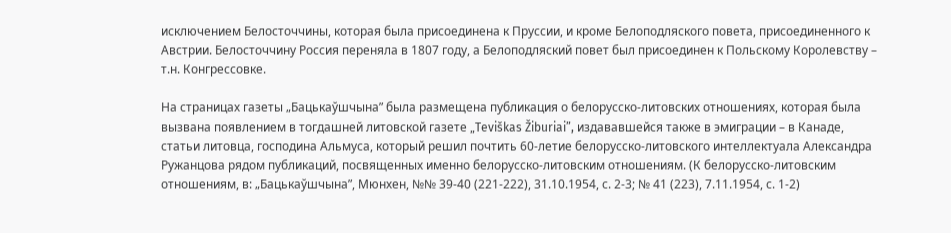исключением Белосточчины, которая была присоединена к Пруссии, и кроме Белоподляского повета, присоединенного к Австрии. Белосточчину Россия переняла в 1807 году, а Белоподляский повет был присоединен к Польскому Королевству – т.н. Конгрессовке.

На страницах газеты „Бацькаўшчына” была размещена публикация о белорусско-литовских отношениях, которая была вызвана появлением в тогдашней литовской газете „Teviškas Žiburiai”, издававшейся также в эмиграции – в Канаде, статьи литовца, господина Альмуса, который решил почтить 60-летие белорусско-литовского интеллектуала Александра Ружанцова рядом публикаций, посвященных именно белорусско-литовским отношениям. (К белорусско-литовским отношениям, в: „Бацькаўшчына”, Мюнхен, №№ 39-40 (221-222), 31.10.1954, с. 2-3; № 41 (223), 7.11.1954, с. 1-2)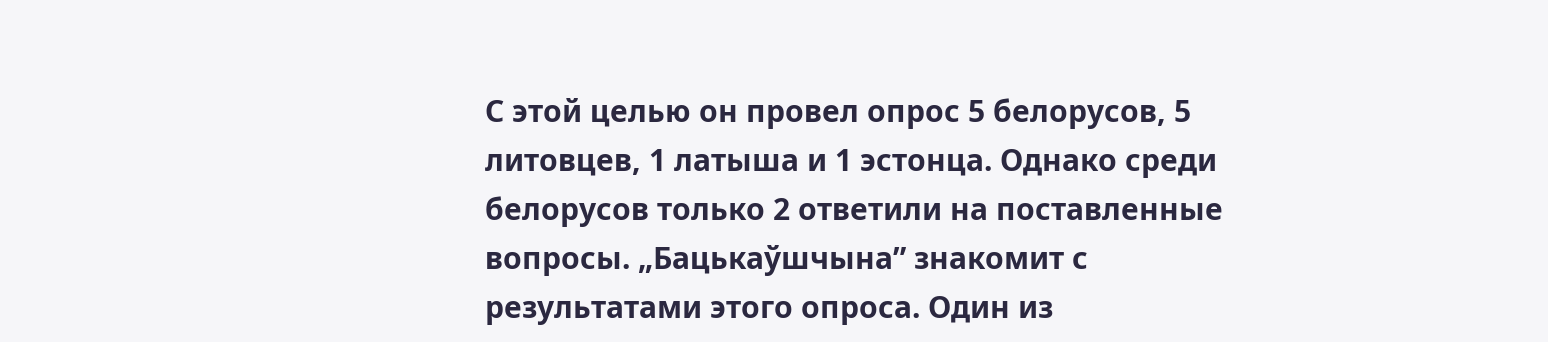С этой целью он провел опрос 5 белорусов, 5 литовцев, 1 латыша и 1 эстонца. Однако среди белорусов только 2 ответили на поставленные вопросы. „Бацькаўшчына” знакомит с результатами этого опроса. Один из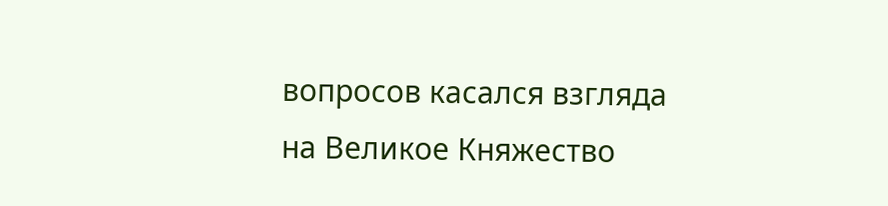вопросов касался взгляда на Великое Княжество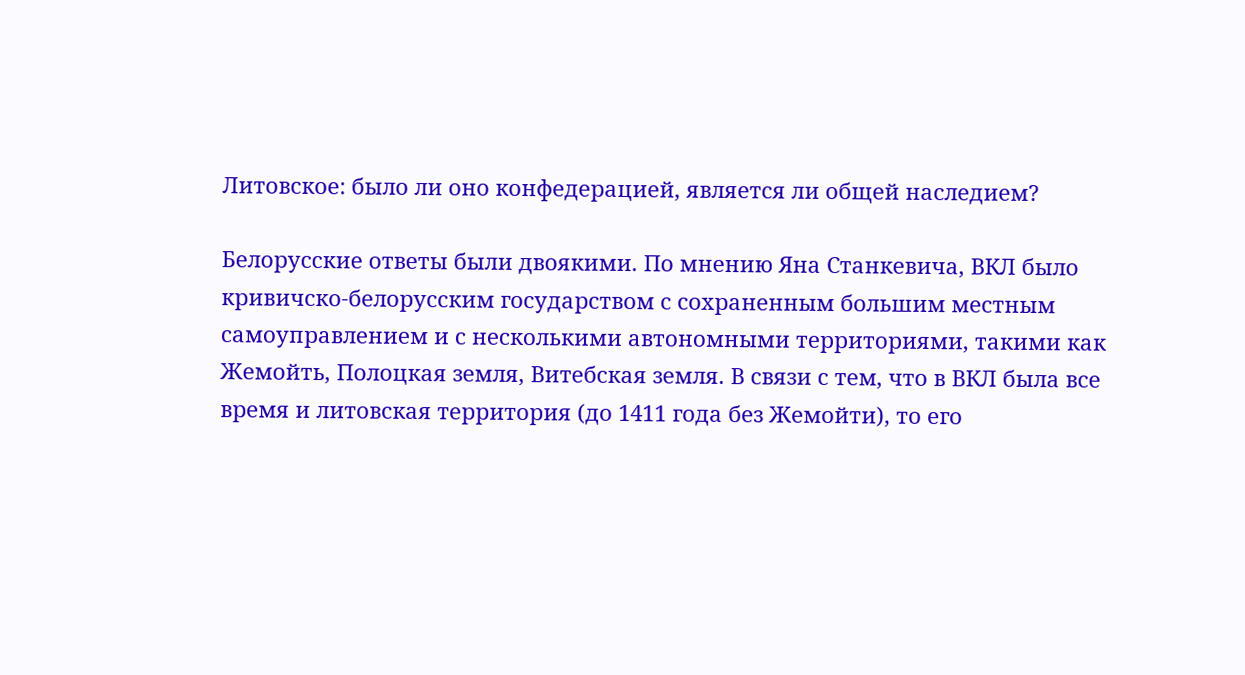Литовское: было ли оно конфедерацией, является ли общей наследием?

Белорусские ответы были двоякими. По мнению Яна Станкевича, ВКЛ было кривичско-белорусским государством с сохраненным большим местным самоуправлением и с несколькими автономными территориями, такими как Жемойть, Полоцкая земля, Витебская земля. В связи с тем, что в ВКЛ была все время и литовская территория (до 1411 года без Жемойти), то его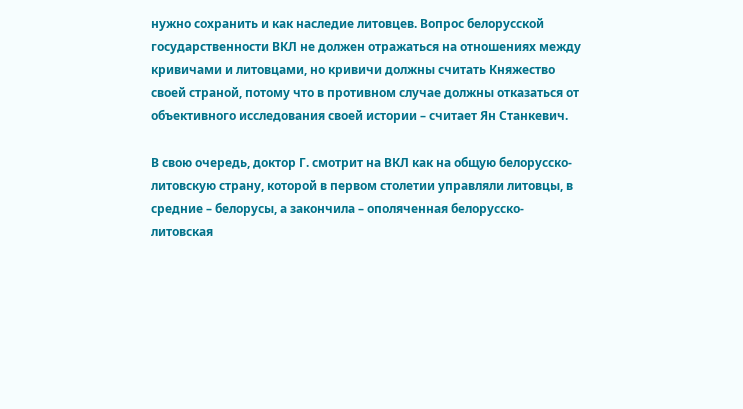нужно сохранить и как наследие литовцев. Вопрос белорусской государственности ВКЛ не должен отражаться на отношениях между кривичами и литовцами, но кривичи должны считать Княжество своей страной, потому что в противном случае должны отказаться от объективного исследования своей истории – считает Ян Станкевич.

В свою очередь, доктор Г. смотрит на ВКЛ как на общую белорусско-литовскую страну, которой в первом столетии управляли литовцы, в средние – белорусы, а закончила – ополяченная белорусско-литовская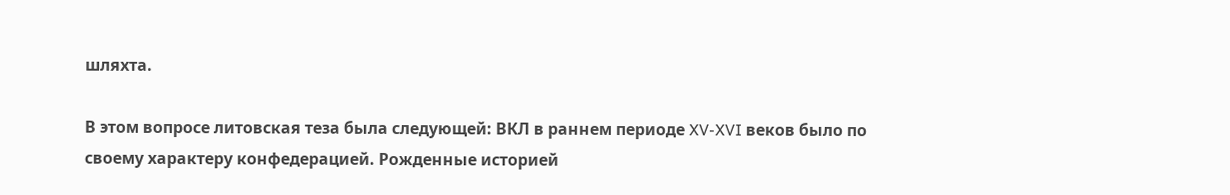шляхта.

В этом вопросе литовская теза была следующей: ВКЛ в раннем периоде XV-XVI веков было по своему характеру конфедерацией. Рожденные историей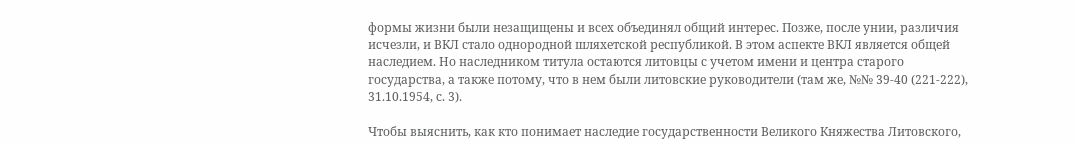формы жизни были незащищены и всех объединял общий интерес. Позже, после унии, различия исчезли, и ВКЛ стало однородной шляхетской республикой. В этом аспекте ВКЛ является общей наследием. Но наследником титула остаются литовцы с учетом имени и центра старого государства, а также потому, что в нем были литовские руководители (там же, №№ 39-40 (221-222), 31.10.1954, с. 3).

Чтобы выяснить, как кто понимает наследие государственности Великого Княжества Литовского,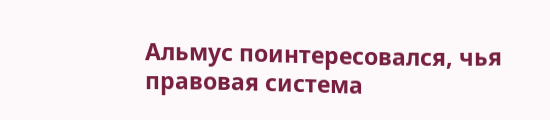Альмус поинтересовался, чья правовая система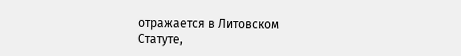отражается в Литовском Статуте,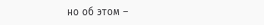но об этом –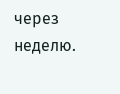через неделю.